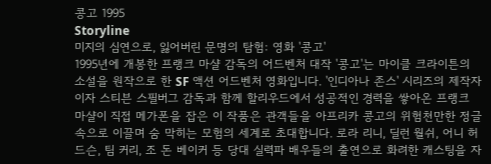콩고 1995
Storyline
미지의 심연으로, 잃어버린 문명의 탐험: 영화 '콩고'
1995년에 개봉한 프랭크 마샬 감독의 어드벤처 대작 '콩고'는 마이클 크라이튼의 소설을 원작으로 한 SF 액션 어드벤처 영화입니다. '인디아나 존스' 시리즈의 제작자이자 스티븐 스필버그 감독과 함께 할리우드에서 성공적인 경력을 쌓아온 프랭크 마샬이 직접 메가폰을 잡은 이 작품은 관객들을 아프리카 콩고의 위험천만한 정글 속으로 이끌며 숨 막히는 모험의 세계로 초대합니다. 로라 리니, 딜런 월쉬, 어니 허드슨, 팀 커리, 조 돈 베이커 등 당대 실력파 배우들의 출연으로 화려한 캐스팅을 자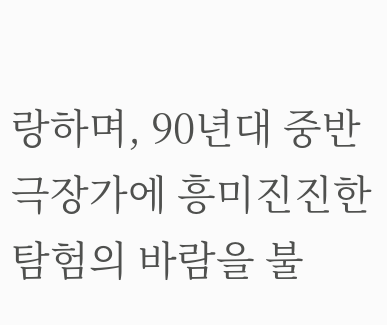랑하며, 90년대 중반 극장가에 흥미진진한 탐험의 바람을 불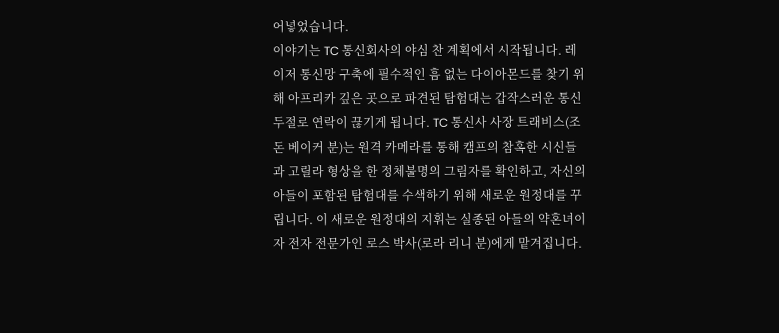어넣었습니다.
이야기는 TC 통신회사의 야심 찬 계획에서 시작됩니다. 레이저 통신망 구축에 필수적인 흠 없는 다이아몬드를 찾기 위해 아프리카 깊은 곳으로 파견된 탐험대는 갑작스러운 통신 두절로 연락이 끊기게 됩니다. TC 통신사 사장 트래비스(조 돈 베이커 분)는 원격 카메라를 통해 캠프의 참혹한 시신들과 고릴라 형상을 한 정체불명의 그림자를 확인하고, 자신의 아들이 포함된 탐험대를 수색하기 위해 새로운 원정대를 꾸립니다. 이 새로운 원정대의 지휘는 실종된 아들의 약혼녀이자 전자 전문가인 로스 박사(로라 리니 분)에게 맡겨집니다.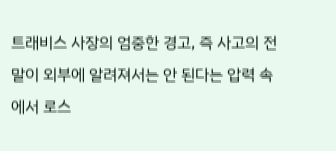트래비스 사장의 엄중한 경고, 즉 사고의 전말이 외부에 알려져서는 안 된다는 압력 속에서 로스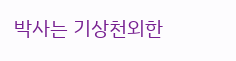박사는 기상천외한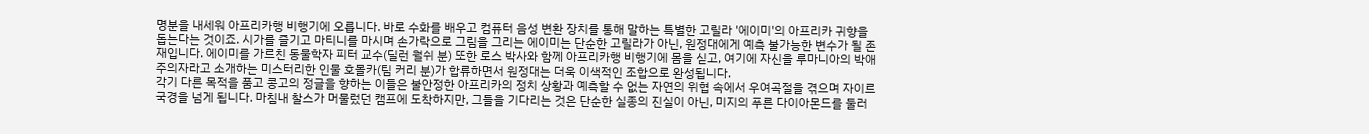명분을 내세워 아프리카행 비행기에 오릅니다. 바로 수화를 배우고 컴퓨터 음성 변환 장치를 통해 말하는 특별한 고릴라 '에이미'의 아프리카 귀향을 돕는다는 것이죠. 시가를 즐기고 마티니를 마시며 손가락으로 그림을 그리는 에이미는 단순한 고릴라가 아닌, 원정대에게 예측 불가능한 변수가 될 존재입니다. 에이미를 가르친 동물학자 피터 교수(딜런 월쉬 분) 또한 로스 박사와 함께 아프리카행 비행기에 몸을 싣고, 여기에 자신을 루마니아의 박애주의자라고 소개하는 미스터리한 인물 호몰카(팀 커리 분)가 합류하면서 원정대는 더욱 이색적인 조합으로 완성됩니다.
각기 다른 목적을 품고 콩고의 정글을 향하는 이들은 불안정한 아프리카의 정치 상황과 예측할 수 없는 자연의 위협 속에서 우여곡절을 겪으며 자이르 국경을 넘게 됩니다. 마침내 찰스가 머물렀던 캠프에 도착하지만, 그들을 기다리는 것은 단순한 실종의 진실이 아닌, 미지의 푸른 다이아몬드를 둘러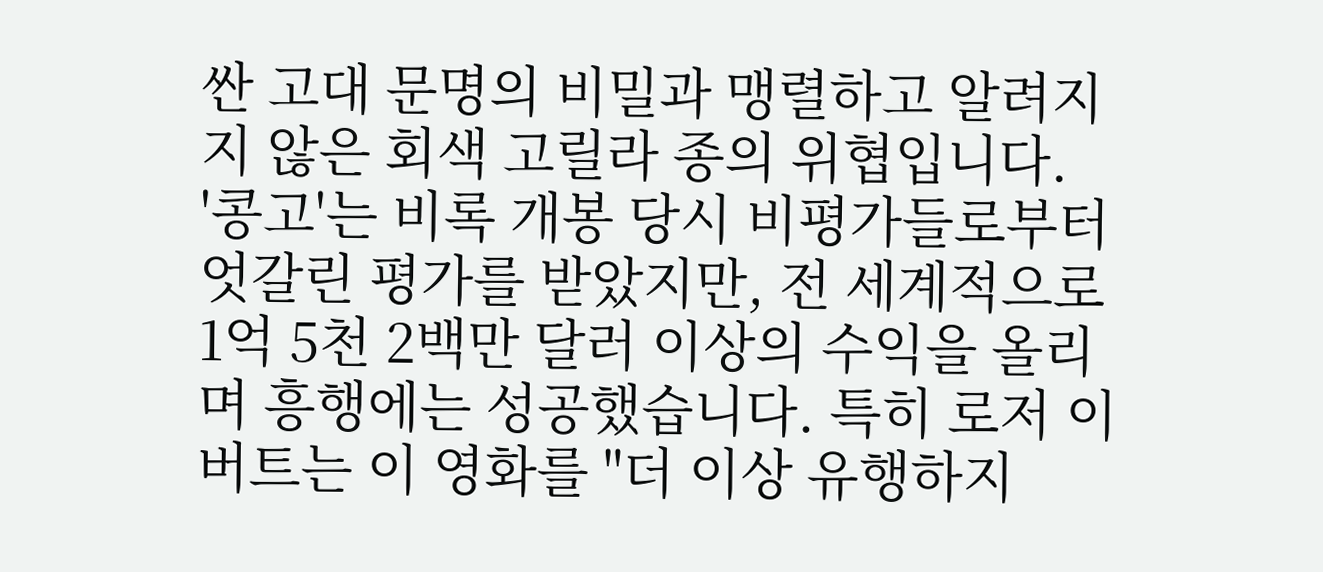싼 고대 문명의 비밀과 맹렬하고 알려지지 않은 회색 고릴라 종의 위협입니다.
'콩고'는 비록 개봉 당시 비평가들로부터 엇갈린 평가를 받았지만, 전 세계적으로 1억 5천 2백만 달러 이상의 수익을 올리며 흥행에는 성공했습니다. 특히 로저 이버트는 이 영화를 "더 이상 유행하지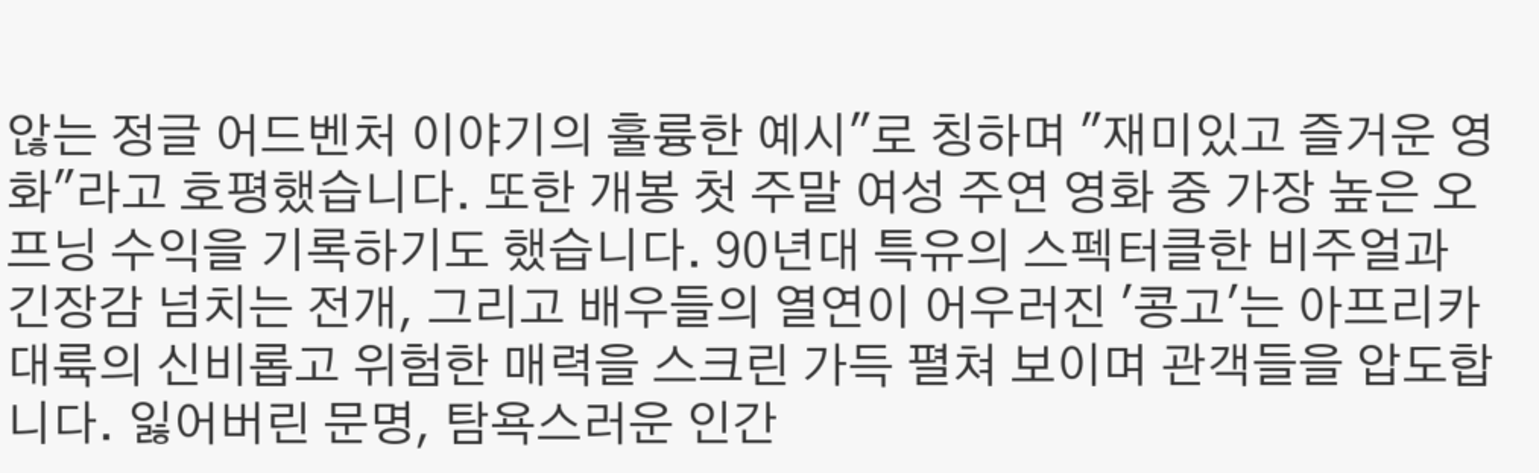않는 정글 어드벤처 이야기의 훌륭한 예시"로 칭하며 "재미있고 즐거운 영화"라고 호평했습니다. 또한 개봉 첫 주말 여성 주연 영화 중 가장 높은 오프닝 수익을 기록하기도 했습니다. 90년대 특유의 스펙터클한 비주얼과 긴장감 넘치는 전개, 그리고 배우들의 열연이 어우러진 '콩고'는 아프리카 대륙의 신비롭고 위험한 매력을 스크린 가득 펼쳐 보이며 관객들을 압도합니다. 잃어버린 문명, 탐욕스러운 인간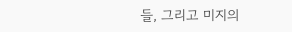들, 그리고 미지의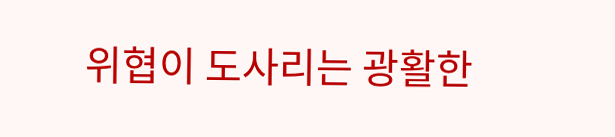위협이 도사리는 광활한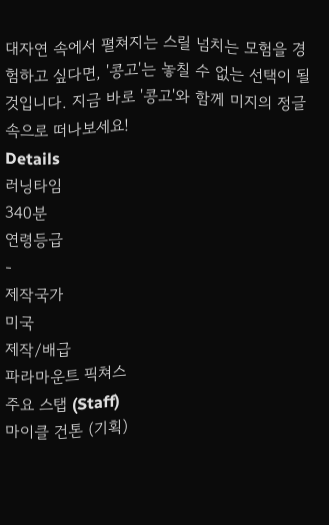대자연 속에서 펼쳐지는 스릴 넘치는 모험을 경험하고 싶다면, '콩고'는 놓칠 수 없는 선택이 될 것입니다. 지금 바로 '콩고'와 함께 미지의 정글 속으로 떠나보세요!
Details
러닝타임
340분
연령등급
-
제작국가
미국
제작/배급
파라마운트 픽쳐스
주요 스탭 (Staff)
마이클 건톤 (기획)